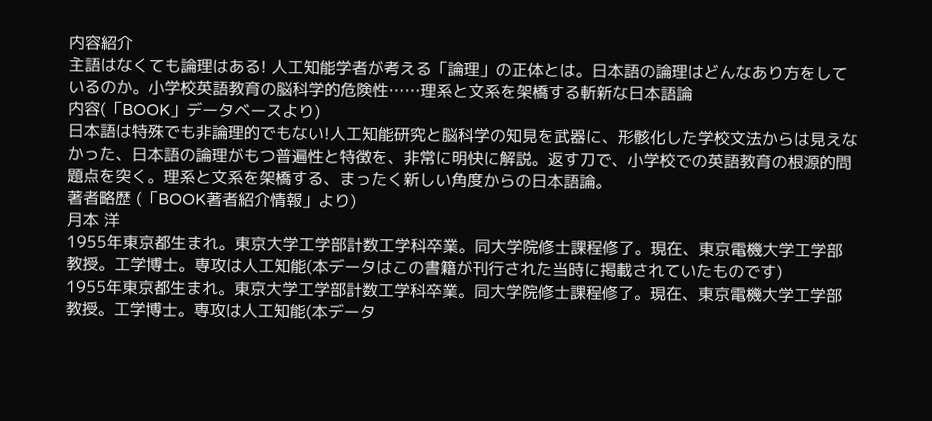内容紹介
主語はなくても論理はある! 人工知能学者が考える「論理」の正体とは。日本語の論理はどんなあり方をしているのか。小学校英語教育の脳科学的危険性……理系と文系を架橋する斬新な日本語論
内容(「BOOK」データベースより)
日本語は特殊でも非論理的でもない!人工知能研究と脳科学の知見を武器に、形骸化した学校文法からは見えなかった、日本語の論理がもつ普遍性と特徴を、非常に明快に解説。返す刀で、小学校での英語教育の根源的問題点を突く。理系と文系を架橋する、まったく新しい角度からの日本語論。
著者略歴 (「BOOK著者紹介情報」より)
月本 洋
1955年東京都生まれ。東京大学工学部計数工学科卒業。同大学院修士課程修了。現在、東京電機大学工学部教授。工学博士。専攻は人工知能(本データはこの書籍が刊行された当時に掲載されていたものです)
1955年東京都生まれ。東京大学工学部計数工学科卒業。同大学院修士課程修了。現在、東京電機大学工学部教授。工学博士。専攻は人工知能(本データ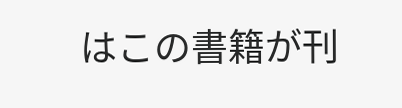はこの書籍が刊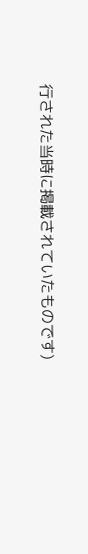行された当時に掲載されていたものです)